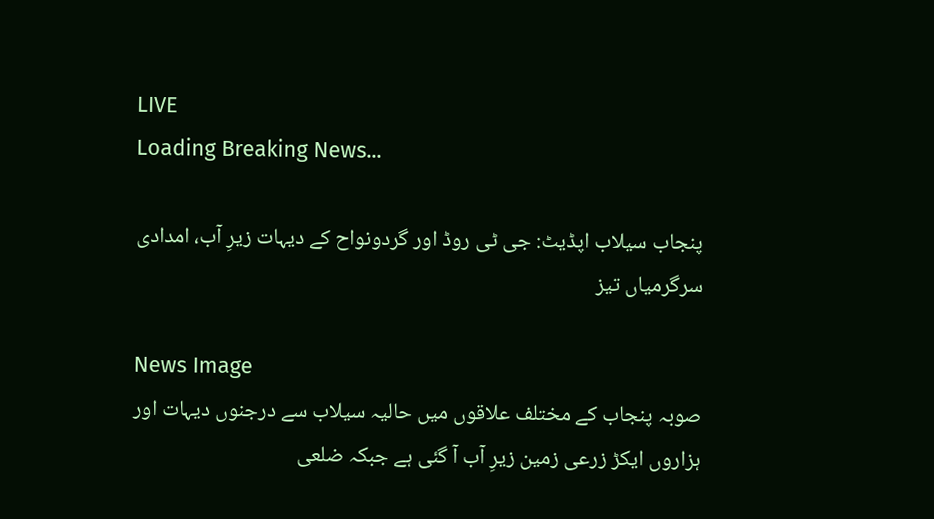LIVE
Loading Breaking News...

پنجاب سیلاب اپڈیٹ: جی ٹی روڈ اور گردونواح کے دیہات زیرِ آب، امدادی سرگرمیاں تیز

News Image
صوبہ پنجاب کے مختلف علاقوں میں حالیہ سیلاب سے درجنوں دیہات اور ہزاروں ایکڑ زرعی زمین زیرِ آب آ گئی ہے جبکہ ضلعی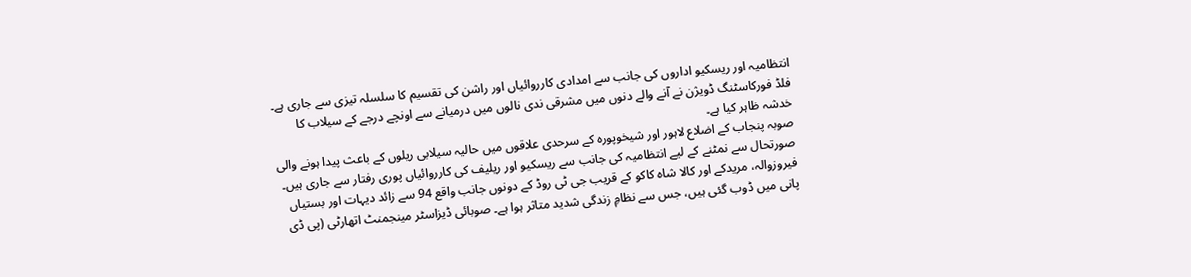انتظامیہ اور ریسکیو اداروں کی جانب سے امدادی کارروائیاں اور راشن کی تقسیم کا سلسلہ تیزی سے جاری ہے۔ فلڈ فورکاسٹنگ ڈویژن نے آنے والے دنوں میں مشرقی ندی نالوں میں درمیانے سے اونچے درجے کے سیلاب کا خدشہ ظاہر کیا ہے۔
صوبہ پنجاب کے اضلاع لاہور اور شیخوپورہ کے سرحدی علاقوں میں حالیہ سیلابی ریلوں کے باعث پیدا ہونے والی صورتحال سے نمٹنے کے لیے انتظامیہ کی جانب سے ریسکیو اور ریلیف کی کارروائیاں پوری رفتار سے جاری ہیں۔ فیروزوالہ، مریدکے اور کالا شاہ کاکو کے قریب جی ٹی روڈ کے دونوں جانب واقع 94 سے زائد دیہات اور بستیاں پانی میں ڈوب گئی ہیں، جس سے نظامِ زندگی شدید متاثر ہوا ہے۔ صوبائی ڈیزاسٹر مینجمنٹ اتھارٹی (پی ڈی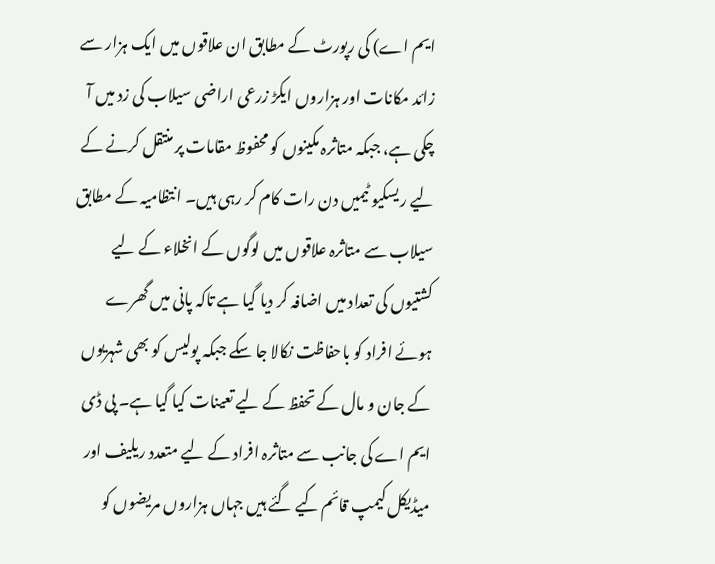ایم اے) کی رپورٹ کے مطابق ان علاقوں میں ایک ہزار سے زائد مکانات اور ہزاروں ایکڑ زرعی اراضی سیلاب کی زد میں آ چکی ہے، جبکہ متاثرہ مکینوں کو محفوظ مقامات پر منتقل کرنے کے لیے ریسکیو ٹیمیں دن رات کام کر رہی ہیں۔ انتظامیہ کے مطابق سیلاب سے متاثرہ علاقوں میں لوگوں کے انخلاء کے لیے کشتیوں کی تعداد میں اضافہ کر دیا گیا ہے تاکہ پانی میں گھرے ہوئے افراد کو باحفاظت نکالا جا سکے جبکہ پولیس کو بھی شہریوں کے جان و مال کے تحفظ کے لیے تعینات کیا گیا ہے۔ پی ڈی ایم اے کی جانب سے متاثرہ افراد کے لیے متعدد ریلیف اور میڈیکل کیمپ قائم کیے گئے ہیں جہاں ہزاروں مریضوں کو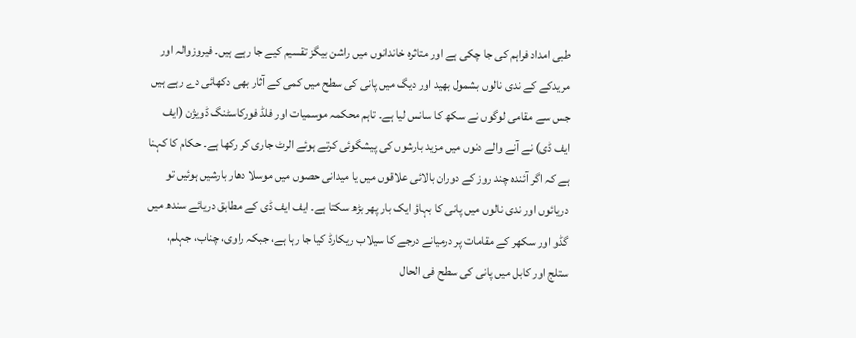طبی امداد فراہم کی جا چکی ہے اور متاثرہ خاندانوں میں راشن بیگز تقسیم کیے جا رہے ہیں۔ فیروزوالہ اور مریدکے کے ندی نالوں بشمول بھید اور دیگ میں پانی کی سطح میں کمی کے آثار بھی دکھائی دے رہے ہیں جس سے مقامی لوگوں نے سکھ کا سانس لیا ہے۔ تاہم محکمہ موسمیات اور فلڈ فورکاسٹنگ ڈویژن (ایف ایف ڈی) نے آنے والے دنوں میں مزید بارشوں کی پیشگوئی کرتے ہوئے الرٹ جاری کر رکھا ہے۔ حکام کا کہنا ہے کہ اگر آئندہ چند روز کے دوران بالائی علاقوں میں یا میدانی حصوں میں موسلا دھار بارشیں ہوئیں تو دریائوں اور ندی نالوں میں پانی کا بہاؤ ایک بار پھر بڑھ سکتا ہے۔ ایف ایف ڈی کے مطابق دریائے سندھ میں گڈو اور سکھر کے مقامات پر درمیانے درجے کا سیلاب ریکارڈ کیا جا رہا ہے، جبکہ راوی، چناب، جہلم، ستلج اور کابل میں پانی کی سطح فی الحال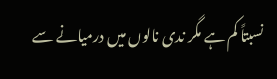نسبتاً کم ہے مگر ندی نالوں میں درمیانے سے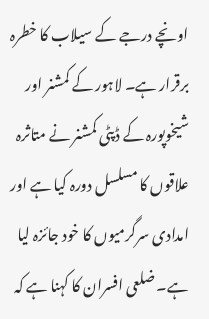اونچے درجے کے سیلاب کا خطرہ برقرار ہے۔ لاہور کے کمشنر اور شیخوپورہ کے ڈپٹی کمشنر نے متاثرہ علاقوں کا مسلسل دورہ کیا ہے اور امدادی سرگرمیوں کا خود جائزہ لیا ہے۔ ضلعی افسران کا کہنا ہے کہ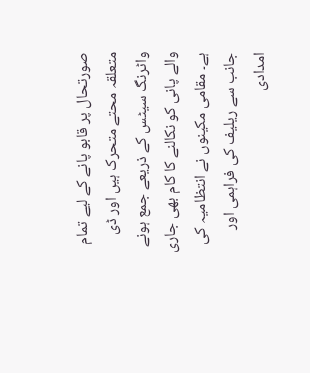صورتحال پر قابو پانے کے لیے تمام متعلقہ محتے متحرک ہیں اور ڈی واٹرنگ سیٹس کے ذریعے جمع ہونے والے پانی کو نکالنے کا کام بھی جاری ہے۔ مقامی مکینوں نے انتظامیہ کی جانب سے ریلیف کی فراہمی اور امدادی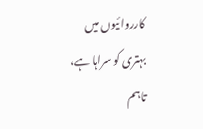کارروائیوں میں بہتری کو سراہا ہے، تاہم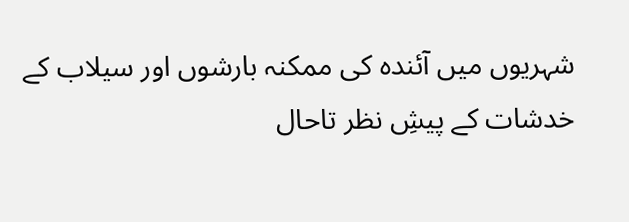شہریوں میں آئندہ کی ممکنہ بارشوں اور سیلاب کے خدشات کے پیشِ نظر تاحال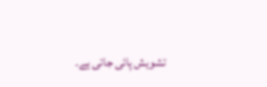تشویش پائی جاتی ہے۔